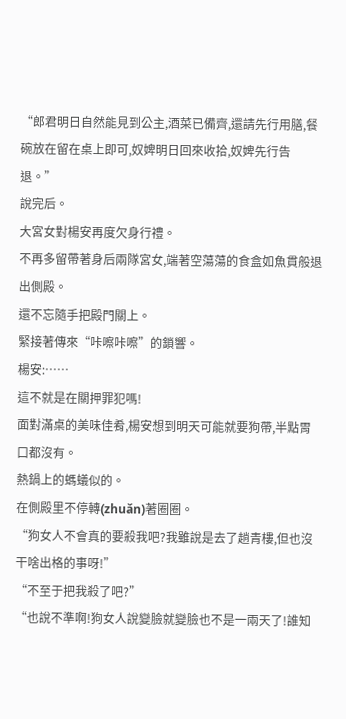“郎君明日自然能見到公主,酒菜已備齊,還請先行用膳,餐碗放在留在桌上即可,奴婢明日回來收拾,奴婢先行告退。”
說完后。
大宮女對楊安再度欠身行禮。
不再多留帶著身后兩隊宮女,端著空蕩蕩的食盒如魚貫般退出側殿。
還不忘隨手把殿門關上。
緊接著傳來“咔嚓咔嚓”的鎖響。
楊安:……
這不就是在關押罪犯嗎!
面對滿桌的美味佳肴,楊安想到明天可能就要狗帶,半點胃口都沒有。
熱鍋上的螞蟻似的。
在側殿里不停轉(zhuǎn)著圈圈。
“狗女人不會真的要殺我吧?我雖說是去了趟青樓,但也沒干啥出格的事呀!”
“不至于把我殺了吧?”
“也說不準啊!狗女人說變臉就變臉也不是一兩天了!誰知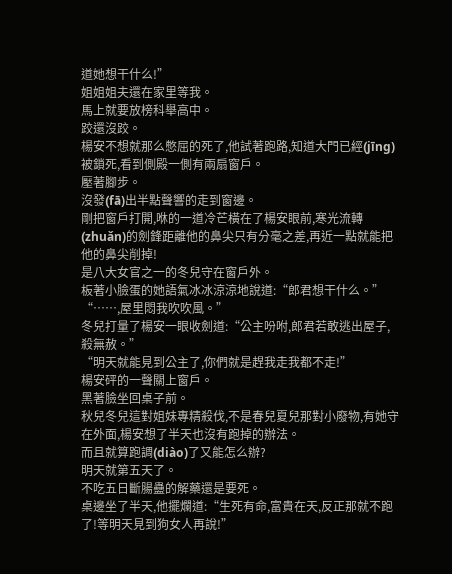道她想干什么!”
姐姐姐夫還在家里等我。
馬上就要放榜科舉高中。
跤還沒跤。
楊安不想就那么憋屈的死了,他試著跑路,知道大門已經(jīng)被鎖死,看到側殿一側有兩扇窗戶。
壓著腳步。
沒發(fā)出半點聲響的走到窗邊。
剛把窗戶打開,咻的一道冷芒橫在了楊安眼前,寒光流轉(zhuǎn)的劍鋒距離他的鼻尖只有分毫之差,再近一點就能把他的鼻尖削掉!
是八大女官之一的冬兒守在窗戶外。
板著小臉蛋的她語氣冰冰涼涼地說道:“郎君想干什么。”
“……,屋里悶我吹吹風。”
冬兒打量了楊安一眼收劍道:“公主吩咐,郎君若敢逃出屋子,殺無赦。”
“明天就能見到公主了,你們就是趕我走我都不走!”
楊安砰的一聲關上窗戶。
黑著臉坐回桌子前。
秋兒冬兒這對姐妹專精殺伐,不是春兒夏兒那對小廢物,有她守在外面,楊安想了半天也沒有跑掉的辦法。
而且就算跑調(diào)了又能怎么辦?
明天就第五天了。
不吃五日斷腸蠱的解藥還是要死。
桌邊坐了半天,他擺爛道:“生死有命,富貴在天,反正那就不跑了!等明天見到狗女人再說!”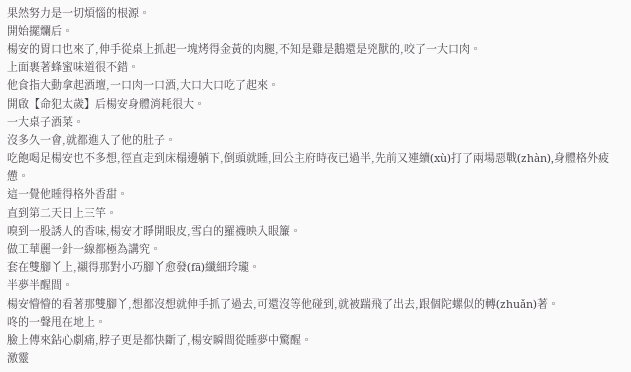果然努力是一切煩惱的根源。
開始擺爛后。
楊安的胃口也來了,伸手從桌上抓起一塊烤得金黃的肉腿,不知是雞是鵝還是兇獸的,咬了一大口肉。
上面裹著蜂蜜味道很不錯。
他食指大動拿起酒壇,一口肉一口酒,大口大口吃了起來。
開啟【命犯太歲】后楊安身體消耗很大。
一大桌子酒菜。
沒多久一會,就都進入了他的肚子。
吃飽喝足楊安也不多想,徑直走到床榻邊躺下,倒頭就睡,回公主府時夜已過半,先前又連續(xù)打了兩場惡戰(zhàn),身體格外疲憊。
這一覺他睡得格外香甜。
直到第二天日上三竿。
嗅到一股誘人的香味,楊安才睜開眼皮,雪白的羅襪映入眼簾。
做工華麗一針一線都極為講究。
套在雙腳丫上,襯得那對小巧腳丫愈發(fā)纖細玲瓏。
半夢半醒間。
楊安懵懵的看著那雙腳丫,想都沒想就伸手抓了過去,可還沒等他碰到,就被踹飛了出去,跟個陀螺似的轉(zhuǎn)著。
咚的一聲甩在地上。
臉上傳來鉆心劇痛,脖子更是都快斷了,楊安瞬間從睡夢中驚醒。
激靈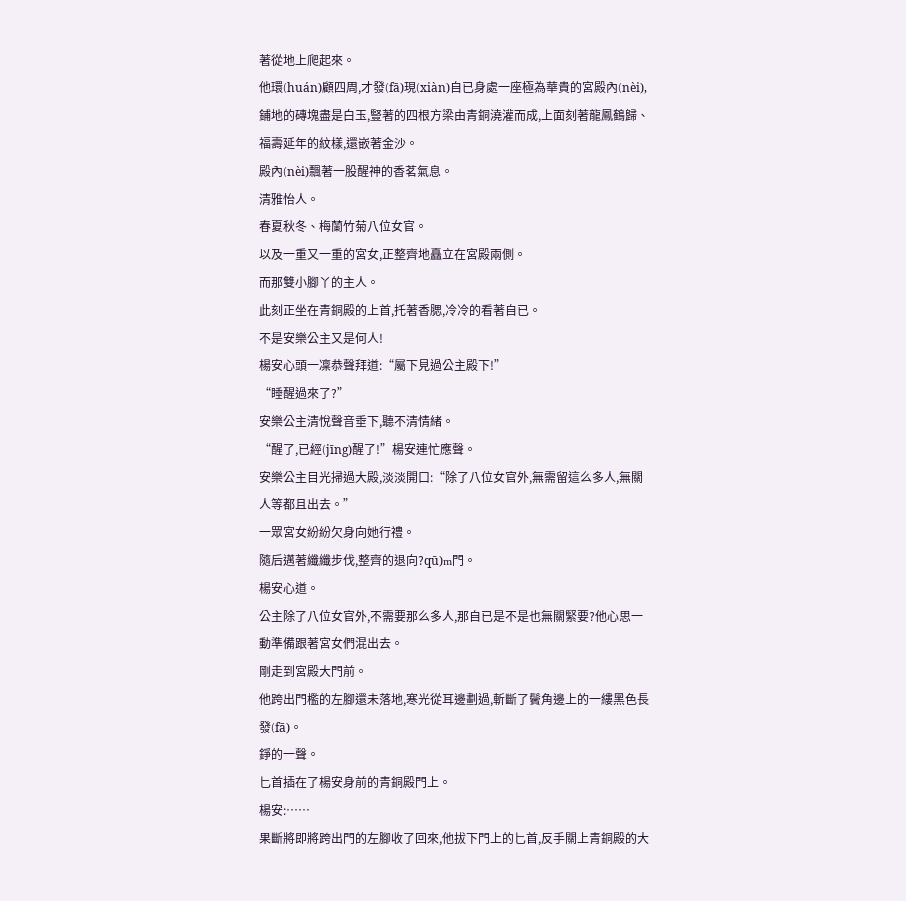著從地上爬起來。
他環(huán)顧四周,才發(fā)現(xiàn)自已身處一座極為華貴的宮殿內(nèi),鋪地的磚塊盡是白玉,豎著的四根方梁由青銅澆灌而成,上面刻著龍鳳鶴歸、福壽延年的紋樣,還嵌著金沙。
殿內(nèi)飄著一股醒神的香茗氣息。
清雅怡人。
春夏秋冬、梅蘭竹菊八位女官。
以及一重又一重的宮女,正整齊地矗立在宮殿兩側。
而那雙小腳丫的主人。
此刻正坐在青銅殿的上首,托著香腮,冷冷的看著自已。
不是安樂公主又是何人!
楊安心頭一凜恭聲拜道:“屬下見過公主殿下!”
“睡醒過來了?”
安樂公主清悅聲音垂下,聽不清情緒。
“醒了,已經(jīng)醒了!”楊安連忙應聲。
安樂公主目光掃過大殿,淡淡開口:“除了八位女官外,無需留這么多人,無關人等都且出去。”
一眾宮女紛紛欠身向她行禮。
隨后邁著纖纖步伐,整齊的退向?qū)m門。
楊安心道。
公主除了八位女官外,不需要那么多人,那自已是不是也無關緊要?他心思一動準備跟著宮女們混出去。
剛走到宮殿大門前。
他跨出門檻的左腳還未落地,寒光從耳邊劃過,斬斷了鬢角邊上的一縷黑色長發(fā)。
錚的一聲。
匕首插在了楊安身前的青銅殿門上。
楊安:……
果斷將即將跨出門的左腳收了回來,他拔下門上的匕首,反手關上青銅殿的大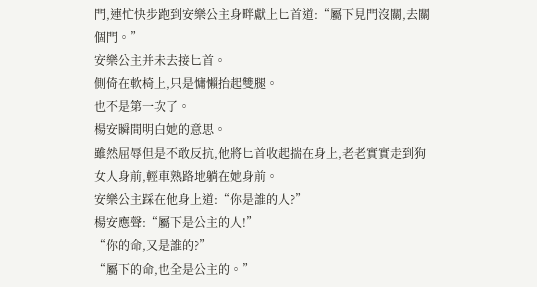門,連忙快步跑到安樂公主身畔獻上匕首道:“屬下見門沒關,去關個門。”
安樂公主并未去接匕首。
側倚在軟椅上,只是慵懶抬起雙腿。
也不是第一次了。
楊安瞬間明白她的意思。
雖然屈辱但是不敢反抗,他將匕首收起揣在身上,老老實實走到狗女人身前,輕車熟路地躺在她身前。
安樂公主踩在他身上道:“你是誰的人?”
楊安應聲:“屬下是公主的人!”
“你的命,又是誰的?”
“屬下的命,也全是公主的。”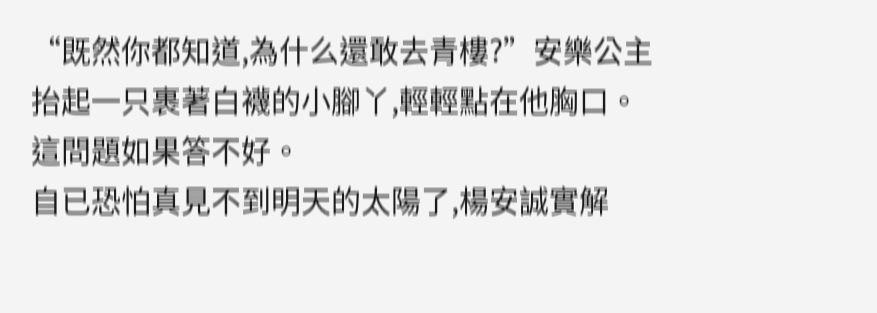“既然你都知道,為什么還敢去青樓?”安樂公主抬起一只裹著白襪的小腳丫,輕輕點在他胸口。
這問題如果答不好。
自已恐怕真見不到明天的太陽了,楊安誠實解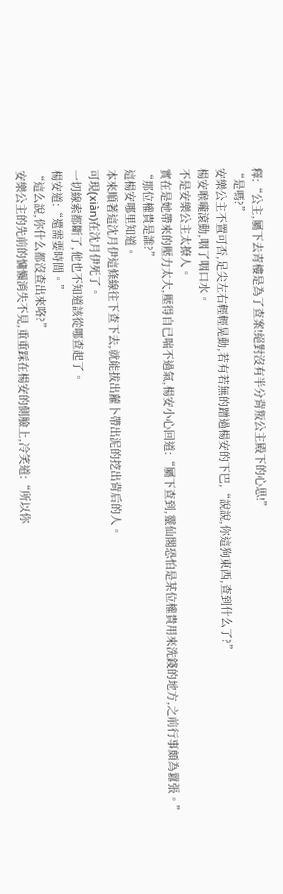釋:“公主,屬下去青樓是為了查案!絕對沒有半分背叛公主殿下的心思!”
“是嗎?”
安樂公主不置可否,足尖左右輕輕晃動,若有若無的蹭過楊安的下巴,“說說,你這狗東西,查到什么了?”
楊安喉嚨滾動,咽了咽口水。
不是安樂公主太撩人。
實在是她帶來的壓力太大,壓得自已喘不過氣,楊安小心回道:“屬下查到,靈仙閣恐怕是某位權貴用來洗錢的地方,之前行事頗為囂張。”
“那位權貴是誰?”
這楊安哪里知道。
本來順著這沈月伊這條線往下查下去,就能拔出蘿卜帶出泥的挖出背后的人。
可現(xiàn)在沈月伊死了。
一切線索都斷了,他也不知道該從哪查起了。
楊安道:“還需要時間。”
“這么說,你什么都沒查出來咯?”
安樂公主的先前的慵懶消失不見,重重踩在楊安的側臉上,冷笑道:“所以你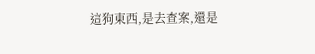這狗東西,是去查案,還是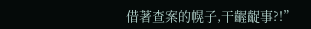借著查案的幌子,干齷齪事?!”